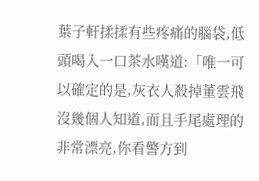葉子軒揉揉有些疼痛的腦袋,低頭喝入一口茶水嘆道:「唯一可以確定的是,灰衣人殺掉董雲飛沒幾個人知道,而且手尾處理的非常漂亮,你看警方到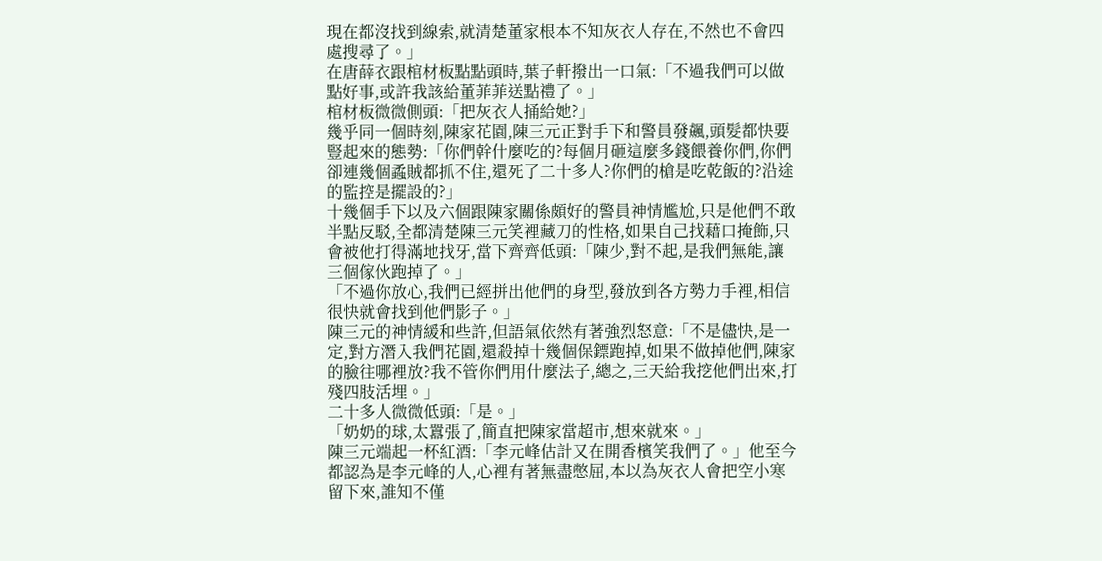現在都沒找到線索,就清楚董家根本不知灰衣人存在,不然也不會四處搜尋了。」
在唐薛衣跟棺材板點點頭時,葉子軒撥出一口氣:「不過我們可以做點好事,或許我該給董菲菲送點禮了。」
棺材板微微側頭:「把灰衣人捅給她?」
幾乎同一個時刻,陳家花園,陳三元正對手下和警員發飆,頭髮都快要豎起來的態勢:「你們幹什麼吃的?每個月砸這麼多錢餵養你們,你們卻連幾個蟊賊都抓不住,還死了二十多人?你們的槍是吃乾飯的?沿途的監控是擺設的?」
十幾個手下以及六個跟陳家關係頗好的警員神情尷尬,只是他們不敢半點反駁,全都清楚陳三元笑裡藏刀的性格,如果自己找藉口掩飾,只會被他打得滿地找牙,當下齊齊低頭:「陳少,對不起,是我們無能,讓三個傢伙跑掉了。」
「不過你放心,我們已經拼出他們的身型,發放到各方勢力手裡,相信很快就會找到他們影子。」
陳三元的神情緩和些許,但語氣依然有著強烈怒意:「不是儘快,是一定,對方潛入我們花園,還殺掉十幾個保鏢跑掉,如果不做掉他們,陳家的臉往哪裡放?我不管你們用什麼法子,總之,三天給我挖他們出來,打殘四肢活埋。」
二十多人微微低頭:「是。」
「奶奶的球,太囂張了,簡直把陳家當超市,想來就來。」
陳三元端起一杯紅酒:「李元峰估計又在開香檳笑我們了。」他至今都認為是李元峰的人,心裡有著無盡憋屈,本以為灰衣人會把空小寒留下來,誰知不僅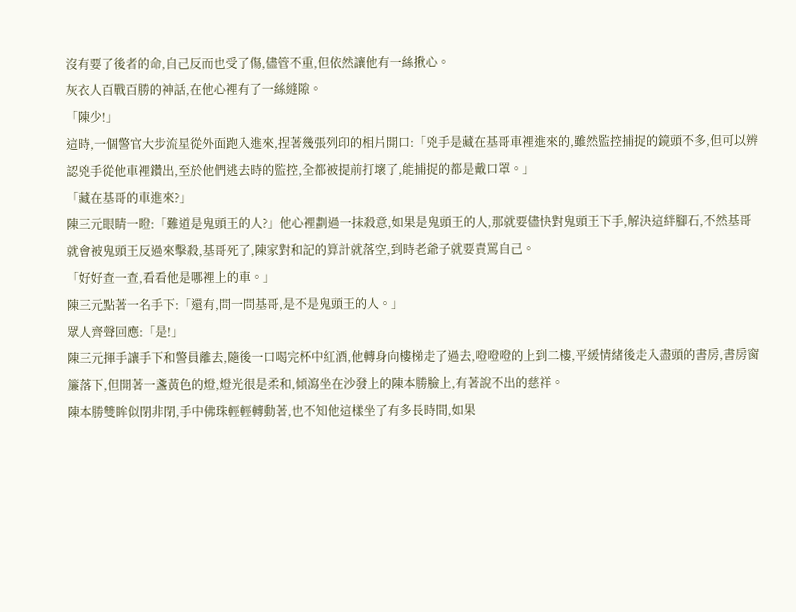沒有要了後者的命,自己反而也受了傷,儘管不重,但依然讓他有一絲揪心。
灰衣人百戰百勝的神話,在他心裡有了一絲縫隙。
「陳少!」
這時,一個警官大步流星從外面跑入進來,捏著幾張列印的相片開口:「兇手是藏在基哥車裡進來的,雖然監控捕捉的鏡頭不多,但可以辨認兇手從他車裡鑽出,至於他們逃去時的監控,全都被提前打壞了,能捕捉的都是戴口罩。」
「藏在基哥的車進來?」
陳三元眼睛一瞪:「難道是鬼頭王的人?」他心裡劃過一抹殺意,如果是鬼頭王的人,那就要儘快對鬼頭王下手,解決這絆腳石,不然基哥就會被鬼頭王反過來擊殺,基哥死了,陳家對和記的算計就落空,到時老爺子就要責罵自己。
「好好查一查,看看他是哪裡上的車。」
陳三元點著一名手下:「還有,問一問基哥,是不是鬼頭王的人。」
眾人齊聲回應:「是!」
陳三元揮手讓手下和警員離去,隨後一口喝完杯中紅酒,他轉身向樓梯走了過去,噔噔噔的上到二樓,平緩情緒後走入盡頭的書房,書房窗簾落下,但開著一盞黃色的燈,燈光很是柔和,傾瀉坐在沙發上的陳本勝臉上,有著說不出的慈祥。
陳本勝雙眸似閉非閉,手中佛珠輕輕轉動著,也不知他這樣坐了有多長時間,如果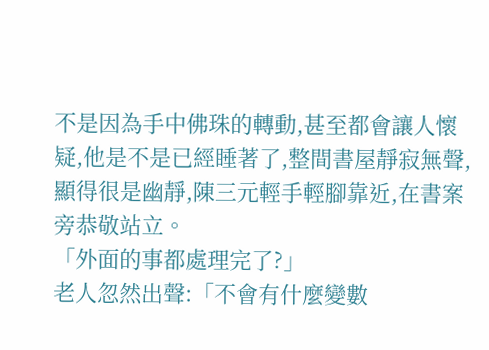不是因為手中佛珠的轉動,甚至都會讓人懷疑,他是不是已經睡著了,整間書屋靜寂無聲,顯得很是幽靜,陳三元輕手輕腳靠近,在書案旁恭敬站立。
「外面的事都處理完了?」
老人忽然出聲:「不會有什麼變數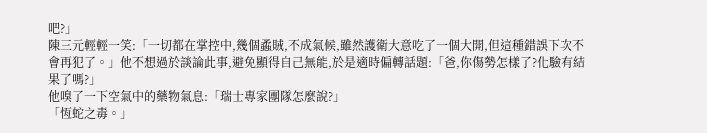吧?」
陳三元輕輕一笑:「一切都在掌控中,幾個蟊賊,不成氣候,雖然護衛大意吃了一個大開,但這種錯誤下次不會再犯了。」他不想過於談論此事,避免顯得自己無能,於是適時偏轉話題:「爸,你傷勢怎樣了?化驗有結果了嗎?」
他嗅了一下空氣中的藥物氣息:「瑞士專家團隊怎麼說?」
「恆蛇之毒。」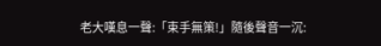老大嘆息一聲:「束手無策!」隨後聲音一沉: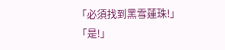「必須找到黑雪蓮珠!」
「是!」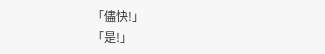「儘快!」
「是!」